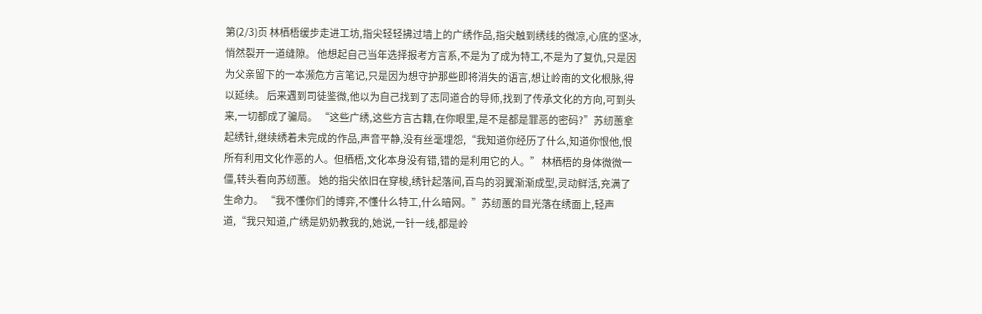第(2/3)页 林栖梧缓步走进工坊,指尖轻轻拂过墙上的广绣作品,指尖触到绣线的微凉,心底的坚冰,悄然裂开一道缝隙。 他想起自己当年选择报考方言系,不是为了成为特工,不是为了复仇,只是因为父亲留下的一本濒危方言笔记,只是因为想守护那些即将消失的语言,想让岭南的文化根脉,得以延续。 后来遇到司徒鉴微,他以为自己找到了志同道合的导师,找到了传承文化的方向,可到头来,一切都成了骗局。 “这些广绣,这些方言古籍,在你眼里,是不是都是罪恶的密码?”苏纫蕙拿起绣针,继续绣着未完成的作品,声音平静,没有丝毫埋怨,“我知道你经历了什么,知道你恨他,恨所有利用文化作恶的人。但栖梧,文化本身没有错,错的是利用它的人。” 林栖梧的身体微微一僵,转头看向苏纫蕙。 她的指尖依旧在穿梭,绣针起落间,百鸟的羽翼渐渐成型,灵动鲜活,充满了生命力。 “我不懂你们的博弈,不懂什么特工,什么暗网。”苏纫蕙的目光落在绣面上,轻声道,“我只知道,广绣是奶奶教我的,她说,一针一线,都是岭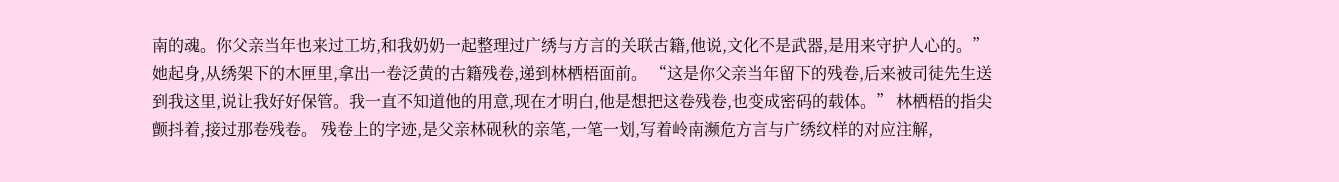南的魂。你父亲当年也来过工坊,和我奶奶一起整理过广绣与方言的关联古籍,他说,文化不是武器,是用来守护人心的。” 她起身,从绣架下的木匣里,拿出一卷泛黄的古籍残卷,递到林栖梧面前。 “这是你父亲当年留下的残卷,后来被司徒先生送到我这里,说让我好好保管。我一直不知道他的用意,现在才明白,他是想把这卷残卷,也变成密码的载体。” 林栖梧的指尖颤抖着,接过那卷残卷。 残卷上的字迹,是父亲林砚秋的亲笔,一笔一划,写着岭南濒危方言与广绣纹样的对应注解,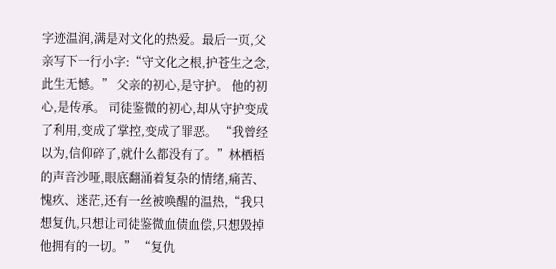字迹温润,满是对文化的热爱。最后一页,父亲写下一行小字:“守文化之根,护苍生之念,此生无憾。” 父亲的初心,是守护。 他的初心,是传承。 司徒鉴微的初心,却从守护变成了利用,变成了掌控,变成了罪恶。 “我曾经以为,信仰碎了,就什么都没有了。”林栖梧的声音沙哑,眼底翻涌着复杂的情绪,痛苦、愧疚、迷茫,还有一丝被唤醒的温热,“我只想复仇,只想让司徒鉴微血债血偿,只想毁掉他拥有的一切。” “复仇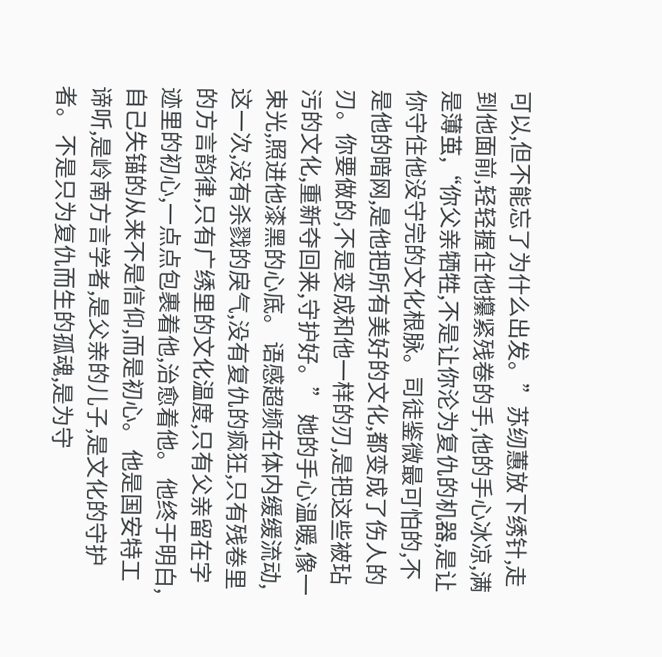可以,但不能忘了为什么出发。”苏纫蕙放下绣针,走到他面前,轻轻握住他攥紧残卷的手,他的手心冰凉,满是薄茧,“你父亲牺牲,不是让你沦为复仇的机器,是让你守住他没守完的文化根脉。司徒鉴微最可怕的,不是他的暗网,是他把所有美好的文化,都变成了伤人的刃。你要做的,不是变成和他一样的刃,是把这些被玷污的文化,重新夺回来,守护好。” 她的手心温暖,像一束光,照进他漆黑的心底。 语感超频在体内缓缓流动,这一次,没有杀戮的戾气,没有复仇的疯狂,只有残卷里的方言韵律,只有广绣里的文化温度,只有父亲留在字迹里的初心,一点点包裹着他,治愈着他。 他终于明白,自己失锚的从来不是信仰,而是初心。 他是国安特工谛听,是岭南方言学者,是父亲的儿子,是文化的守护者。 不是只为复仇而生的孤魂,是为守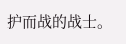护而战的战士。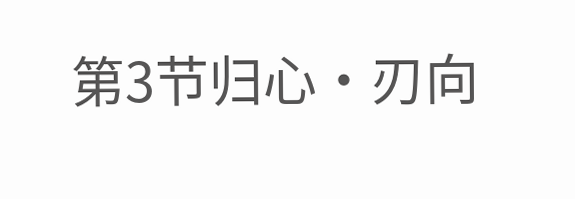第3节归心·刃向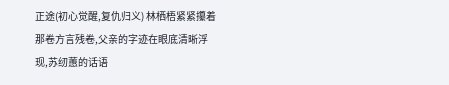正途(初心觉醒,复仇归义) 林栖梧紧紧攥着那卷方言残卷,父亲的字迹在眼底清晰浮现,苏纫蕙的话语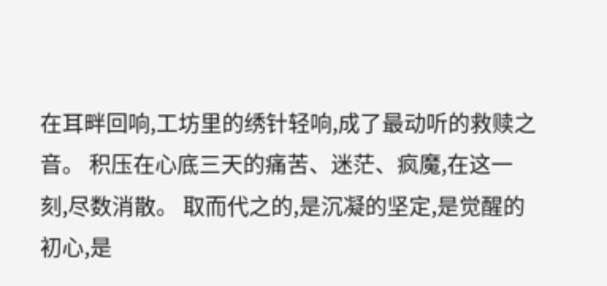在耳畔回响,工坊里的绣针轻响,成了最动听的救赎之音。 积压在心底三天的痛苦、迷茫、疯魔,在这一刻,尽数消散。 取而代之的,是沉凝的坚定,是觉醒的初心,是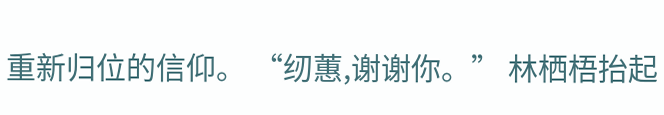重新归位的信仰。 “纫蕙,谢谢你。” 林栖梧抬起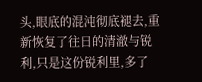头,眼底的混沌彻底褪去,重新恢复了往日的清澈与锐利,只是这份锐利里,多了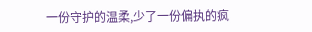一份守护的温柔,少了一份偏执的疯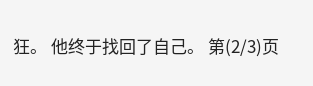狂。 他终于找回了自己。 第(2/3)页